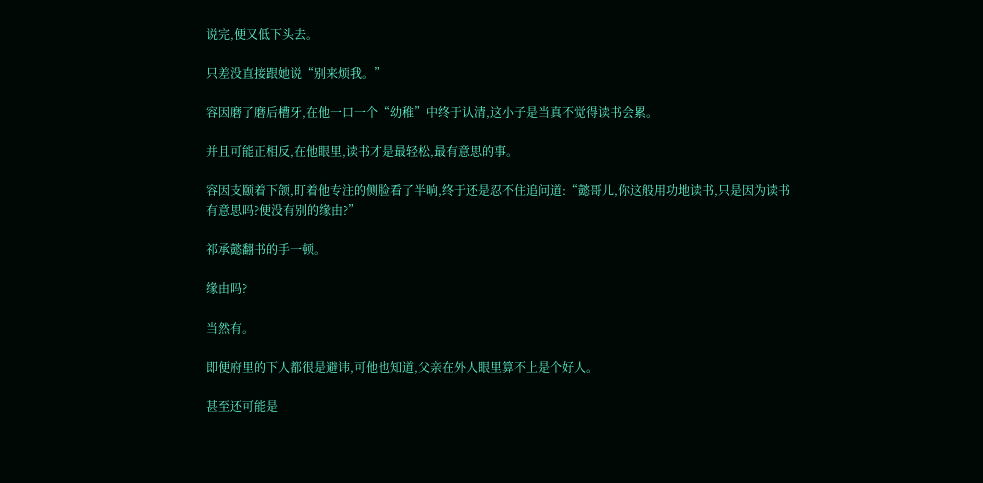说完,便又低下头去。

只差没直接跟她说“别来烦我。”

容因磨了磨后槽牙,在他一口一个“幼稚”中终于认清,这小子是当真不觉得读书会累。

并且可能正相反,在他眼里,读书才是最轻松,最有意思的事。

容因支颐着下颌,盯着他专注的侧脸看了半晌,终于还是忍不住追问道:“懿哥儿,你这般用功地读书,只是因为读书有意思吗?便没有别的缘由?”

祁承懿翻书的手一顿。

缘由吗?

当然有。

即便府里的下人都很是避讳,可他也知道,父亲在外人眼里算不上是个好人。

甚至还可能是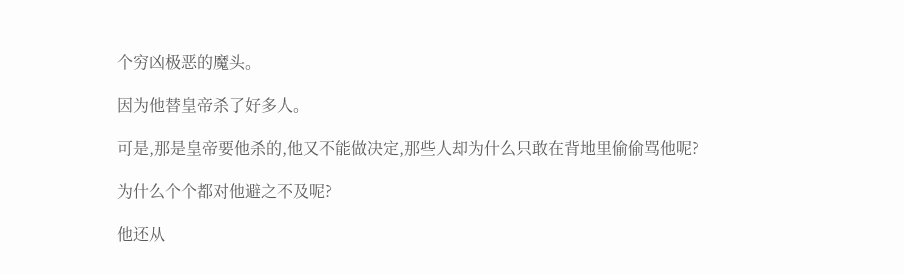个穷凶极恶的魔头。

因为他替皇帝杀了好多人。

可是,那是皇帝要他杀的,他又不能做决定,那些人却为什么只敢在背地里偷偷骂他呢?

为什么个个都对他避之不及呢?

他还从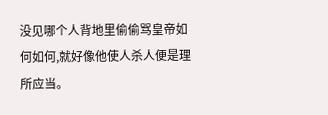没见哪个人背地里偷偷骂皇帝如何如何,就好像他使人杀人便是理所应当。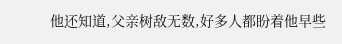他还知道,父亲树敌无数,好多人都盼着他早些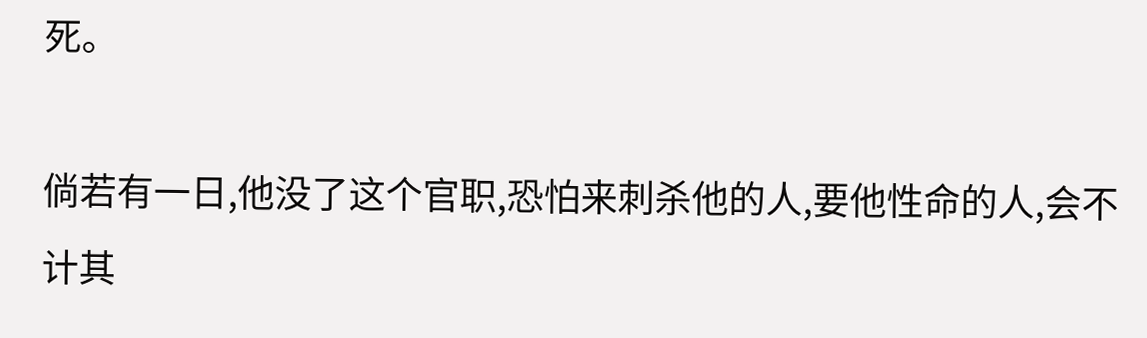死。

倘若有一日,他没了这个官职,恐怕来刺杀他的人,要他性命的人,会不计其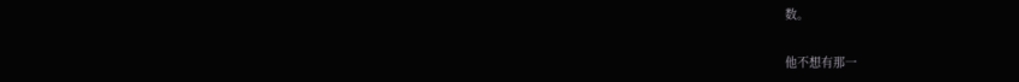数。

他不想有那一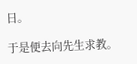日。

于是便去向先生求教。